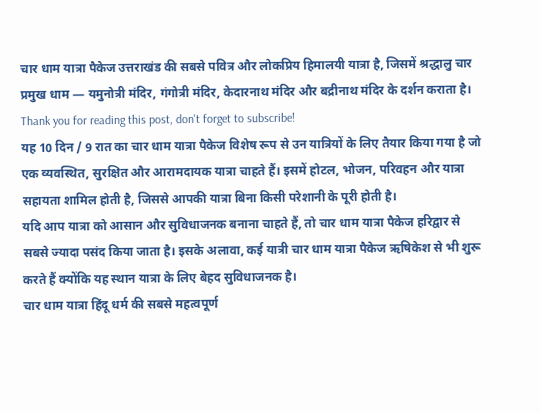चार धाम यात्रा पैकेज उत्तराखंड की सबसे पवित्र और लोकप्रिय हिमालयी यात्रा है, जिसमें श्रद्धालु चार प्रमुख धाम — यमुनोत्री मंदिर, गंगोत्री मंदिर, केदारनाथ मंदिर और बद्रीनाथ मंदिर के दर्शन कराता है।
Thank you for reading this post, don't forget to subscribe!
यह 10 दिन / 9 रात का चार धाम यात्रा पैकेज विशेष रूप से उन यात्रियों के लिए तैयार किया गया है जो एक व्यवस्थित, सुरक्षित और आरामदायक यात्रा चाहते हैं। इसमें होटल, भोजन, परिवहन और यात्रा सहायता शामिल होती है, जिससे आपकी यात्रा बिना किसी परेशानी के पूरी होती है।
यदि आप यात्रा को आसान और सुविधाजनक बनाना चाहते हैं, तो चार धाम यात्रा पैकेज हरिद्वार से सबसे ज्यादा पसंद किया जाता है। इसके अलावा, कई यात्री चार धाम यात्रा पैकेज ऋषिकेश से भी शुरू करते हैं क्योंकि यह स्थान यात्रा के लिए बेहद सुविधाजनक है।
चार धाम यात्रा हिंदू धर्म की सबसे महत्वपूर्ण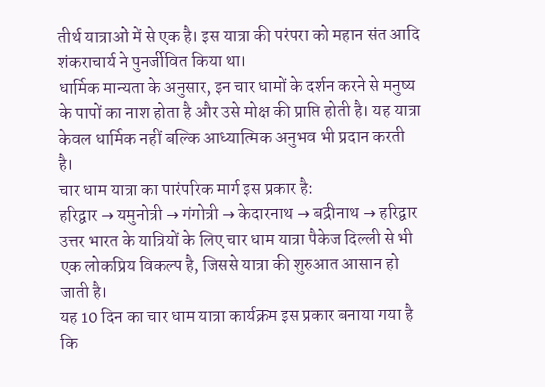तीर्थ यात्राओं में से एक है। इस यात्रा की परंपरा को महान संत आदि शंकराचार्य ने पुनर्जीवित किया था।
धार्मिक मान्यता के अनुसार, इन चार धामों के दर्शन करने से मनुष्य के पापों का नाश होता है और उसे मोक्ष की प्राप्ति होती है। यह यात्रा केवल धार्मिक नहीं बल्कि आध्यात्मिक अनुभव भी प्रदान करती है।
चार धाम यात्रा का पारंपरिक मार्ग इस प्रकार है:
हरिद्वार → यमुनोत्री → गंगोत्री → केदारनाथ → बद्रीनाथ → हरिद्वार
उत्तर भारत के यात्रियों के लिए चार धाम यात्रा पैकेज दिल्ली से भी एक लोकप्रिय विकल्प है, जिससे यात्रा की शुरुआत आसान हो जाती है।
यह 10 दिन का चार धाम यात्रा कार्यक्रम इस प्रकार बनाया गया है कि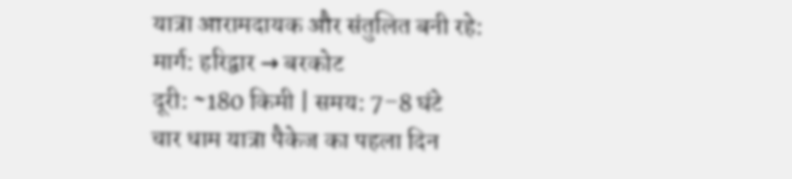यात्रा आरामदायक और संतुलित बनी रहे:
मार्ग: हरिद्वार → बरकोट
दूरी: ~180 किमी | समय: 7–8 घंटे
चार धाम यात्रा पैकेज का पहला दिन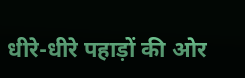धीरे-धीरे पहाड़ों की ओर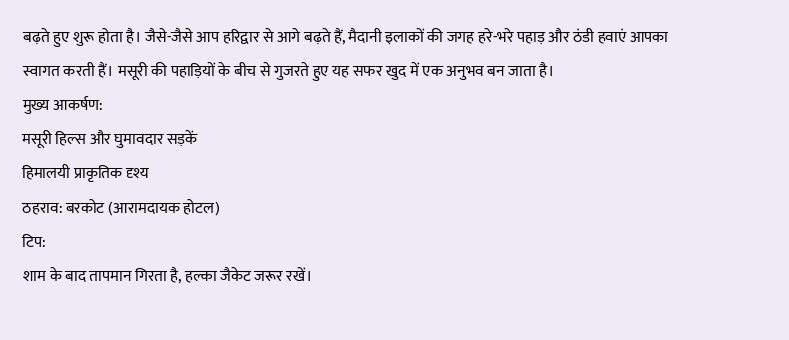बढ़ते हुए शुरू होता है। जैसे-जैसे आप हरिद्वार से आगे बढ़ते हैं, मैदानी इलाकों की जगह हरे-भरे पहाड़ और ठंडी हवाएं आपका स्वागत करती हैं। मसूरी की पहाड़ियों के बीच से गुजरते हुए यह सफर खुद में एक अनुभव बन जाता है।
मुख्य आकर्षण:
मसूरी हिल्स और घुमावदार सड़कें
हिमालयी प्राकृतिक दृश्य
ठहराव: बरकोट (आरामदायक होटल)
टिप:
शाम के बाद तापमान गिरता है, हल्का जैकेट जरूर रखें।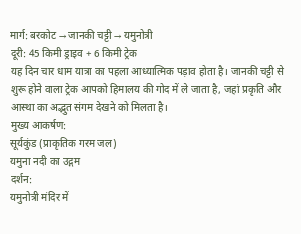मार्ग: बरकोट → जानकी चट्टी → यमुनोत्री
दूरी: 45 किमी ड्राइव + 6 किमी ट्रेक
यह दिन चार धाम यात्रा का पहला आध्यात्मिक पड़ाव होता है। जानकी चट्टी से शुरू होने वाला ट्रेक आपको हिमालय की गोद में ले जाता है, जहां प्रकृति और आस्था का अद्भुत संगम देखने को मिलता है।
मुख्य आकर्षण:
सूर्यकुंड (प्राकृतिक गरम जल)
यमुना नदी का उद्गम
दर्शन:
यमुनोत्री मंदिर में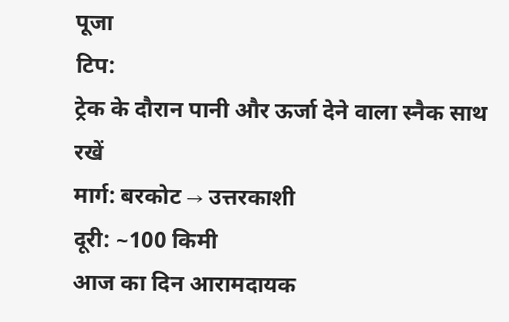पूजा
टिप:
ट्रेक के दौरान पानी और ऊर्जा देने वाला स्नैक साथ रखें
मार्ग: बरकोट → उत्तरकाशी
दूरी: ~100 किमी
आज का दिन आरामदायक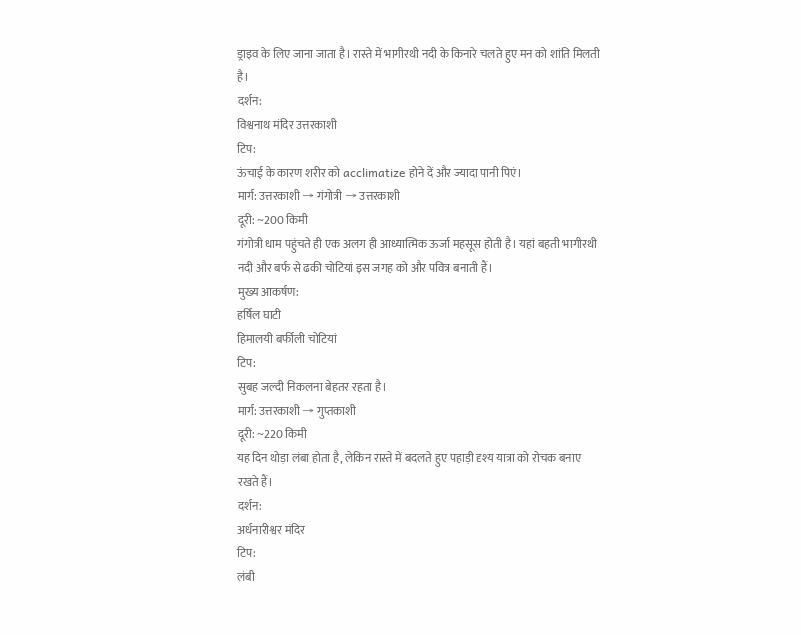ड्राइव के लिए जाना जाता है। रास्ते में भागीरथी नदी के किनारे चलते हुए मन को शांति मिलती है।
दर्शन:
विश्वनाथ मंदिर उत्तरकाशी
टिप:
ऊंचाई के कारण शरीर को acclimatize होने दें और ज्यादा पानी पिएं।
मार्ग: उत्तरकाशी → गंगोत्री → उत्तरकाशी
दूरी: ~200 किमी
गंगोत्री धाम पहुंचते ही एक अलग ही आध्यात्मिक ऊर्जा महसूस होती है। यहां बहती भागीरथी नदी और बर्फ से ढकी चोटियां इस जगह को और पवित्र बनाती हैं।
मुख्य आकर्षण:
हर्षिल घाटी
हिमालयी बर्फीली चोटियां
टिप:
सुबह जल्दी निकलना बेहतर रहता है।
मार्ग: उत्तरकाशी → गुप्तकाशी
दूरी: ~220 किमी
यह दिन थोड़ा लंबा होता है, लेकिन रास्ते में बदलते हुए पहाड़ी दृश्य यात्रा को रोचक बनाए रखते हैं।
दर्शन:
अर्धनारीश्वर मंदिर
टिप:
लंबी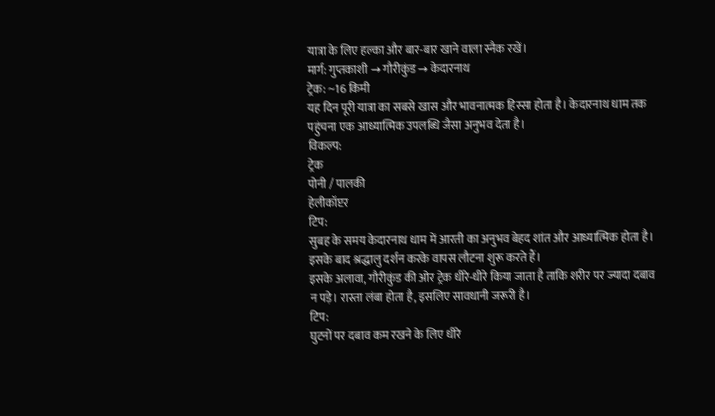यात्रा के लिए हल्का और बार-बार खाने वाला स्नैक रखें।
मार्ग: गुप्तकाशी → गौरीकुंड → केदारनाथ
ट्रेक: ~16 किमी
यह दिन पूरी यात्रा का सबसे खास और भावनात्मक हिस्सा होता है। केदारनाथ धाम तक पहुंचना एक आध्यात्मिक उपलब्धि जैसा अनुभव देता है।
विकल्प:
ट्रेक
पोनी / पालकी
हेलीकॉप्टर
टिप:
सुबह के समय केदारनाथ धाम में आरती का अनुभव बेहद शांत और आध्यात्मिक होता है। इसके बाद श्रद्धालु दर्शन करके वापस लौटना शुरू करते हैं।
इसके अलावा, गौरीकुंड की ओर ट्रेक धीरे-धीरे किया जाता है ताकि शरीर पर ज्यादा दबाव न पड़े। रास्ता लंबा होता है, इसलिए सावधानी जरूरी है।
टिप:
घुटनों पर दबाव कम रखने के लिए धीरे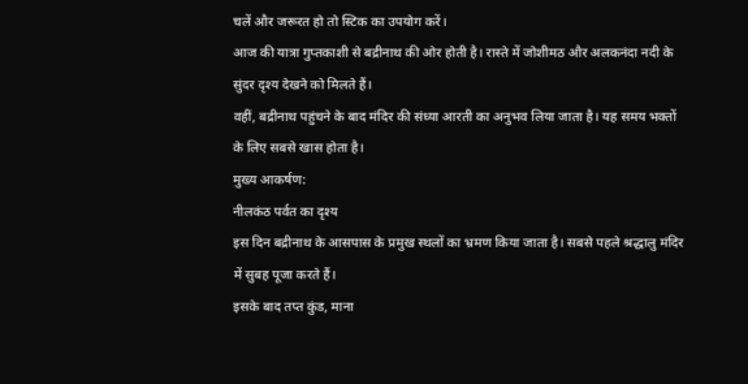चलें और जरूरत हो तो स्टिक का उपयोग करें।
आज की यात्रा गुप्तकाशी से बद्रीनाथ की ओर होती है। रास्ते में जोशीमठ और अलकनंदा नदी के सुंदर दृश्य देखने को मिलते हैं।
वहीं, बद्रीनाथ पहुंचने के बाद मंदिर की संध्या आरती का अनुभव लिया जाता है। यह समय भक्तों के लिए सबसे खास होता है।
मुख्य आकर्षण:
नीलकंठ पर्वत का दृश्य
इस दिन बद्रीनाथ के आसपास के प्रमुख स्थलों का भ्रमण किया जाता है। सबसे पहले श्रद्धालु मंदिर में सुबह पूजा करते हैं।
इसके बाद तप्त कुंड, माना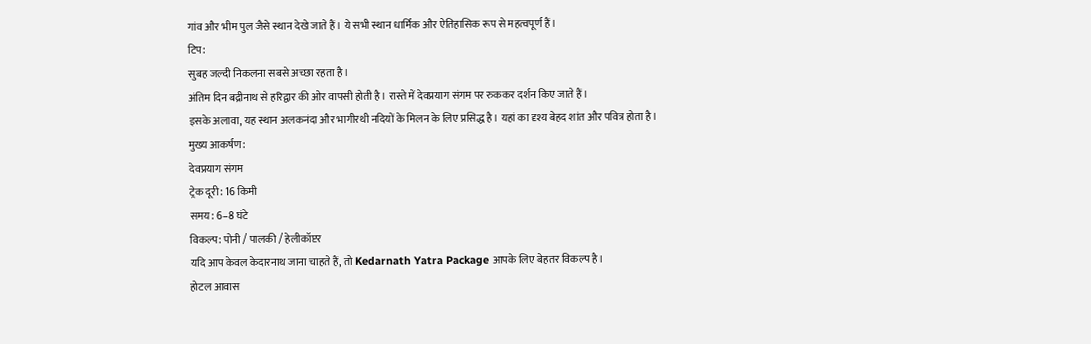गांव और भीम पुल जैसे स्थान देखे जाते हैं। ये सभी स्थान धार्मिक और ऐतिहासिक रूप से महत्वपूर्ण हैं।
टिप:
सुबह जल्दी निकलना सबसे अच्छा रहता है।
अंतिम दिन बद्रीनाथ से हरिद्वार की ओर वापसी होती है। रास्ते में देवप्रयाग संगम पर रुककर दर्शन किए जाते हैं।
इसके अलावा, यह स्थान अलकनंदा और भागीरथी नदियों के मिलन के लिए प्रसिद्ध है। यहां का दृश्य बेहद शांत और पवित्र होता है।
मुख्य आकर्षण:
देवप्रयाग संगम
ट्रेक दूरी: 16 किमी
समय: 6–8 घंटे
विकल्प: पोनी / पालकी / हेलीकॉप्टर
यदि आप केवल केदारनाथ जाना चाहते हैं, तो Kedarnath Yatra Package आपके लिए बेहतर विकल्प है।
होटल आवास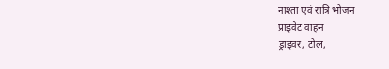नाश्ता एवं रात्रि भोजन
प्राइवेट वाहन
ड्राइवर, टोल,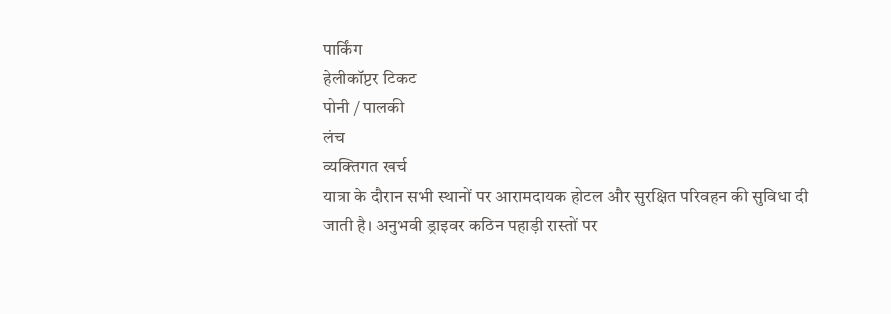पार्किंग
हेलीकॉप्टर टिकट
पोनी / पालकी
लंच
व्यक्तिगत खर्च
यात्रा के दौरान सभी स्थानों पर आरामदायक होटल और सुरक्षित परिवहन की सुविधा दी जाती है। अनुभवी ड्राइवर कठिन पहाड़ी रास्तों पर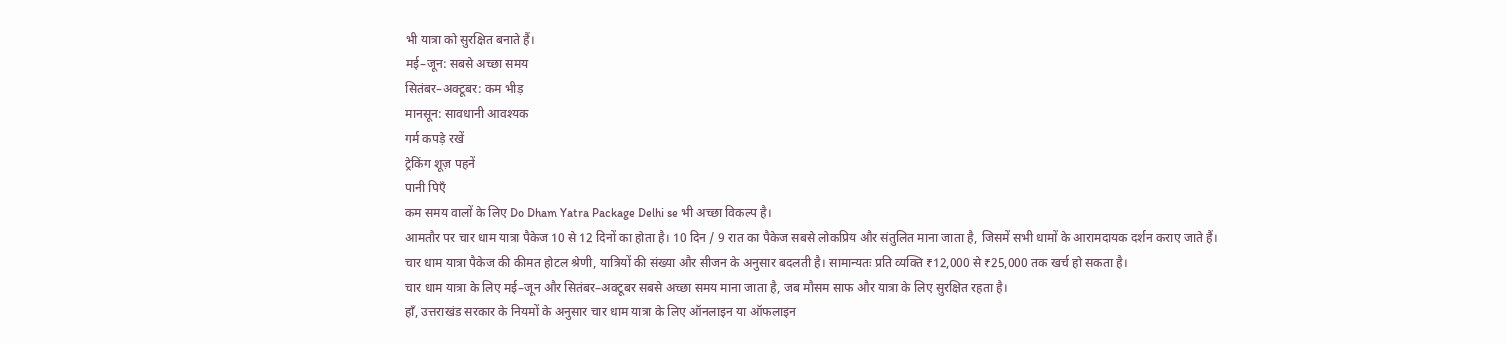भी यात्रा को सुरक्षित बनाते हैं।
मई–जून: सबसे अच्छा समय
सितंबर–अक्टूबर: कम भीड़
मानसून: सावधानी आवश्यक
गर्म कपड़े रखें
ट्रेकिंग शूज़ पहनें
पानी पिएँ
कम समय वालों के लिए Do Dham Yatra Package Delhi se भी अच्छा विकल्प है।
आमतौर पर चार धाम यात्रा पैकेज 10 से 12 दिनों का होता है। 10 दिन / 9 रात का पैकेज सबसे लोकप्रिय और संतुलित माना जाता है, जिसमें सभी धामों के आरामदायक दर्शन कराए जाते हैं।
चार धाम यात्रा पैकेज की कीमत होटल श्रेणी, यात्रियों की संख्या और सीजन के अनुसार बदलती है। सामान्यतः प्रति व्यक्ति ₹12,000 से ₹25,000 तक खर्च हो सकता है।
चार धाम यात्रा के लिए मई–जून और सितंबर–अक्टूबर सबसे अच्छा समय माना जाता है, जब मौसम साफ और यात्रा के लिए सुरक्षित रहता है।
हाँ, उत्तराखंड सरकार के नियमों के अनुसार चार धाम यात्रा के लिए ऑनलाइन या ऑफलाइन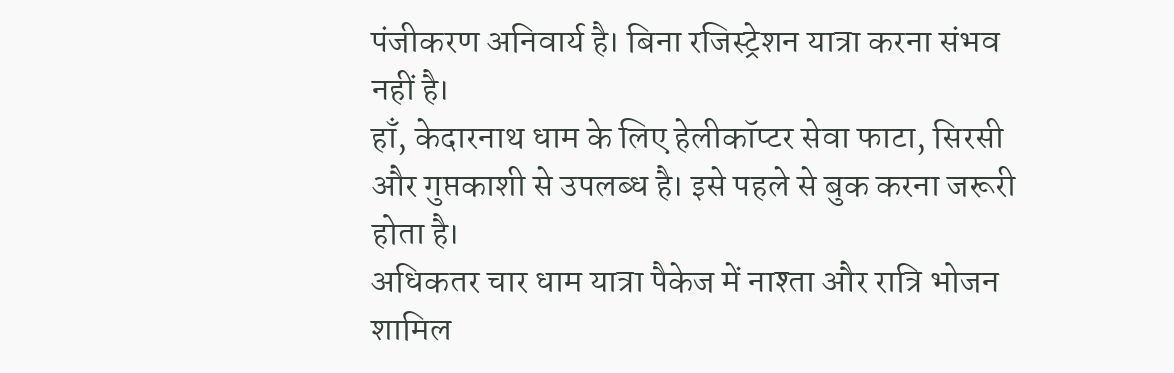पंजीकरण अनिवार्य है। बिना रजिस्ट्रेशन यात्रा करना संभव नहीं है।
हाँ, केदारनाथ धाम के लिए हेलीकॉप्टर सेवा फाटा, सिरसी और गुप्तकाशी से उपलब्ध है। इसे पहले से बुक करना जरूरी होता है।
अधिकतर चार धाम यात्रा पैकेज में नाश्ता और रात्रि भोजन शामिल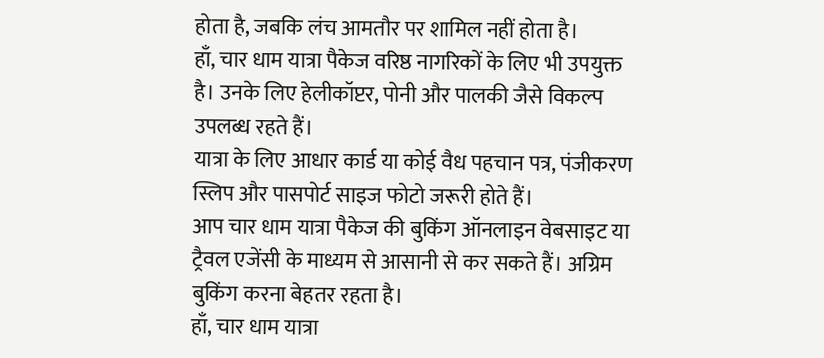होता है, जबकि लंच आमतौर पर शामिल नहीं होता है।
हाँ, चार धाम यात्रा पैकेज वरिष्ठ नागरिकों के लिए भी उपयुक्त है। उनके लिए हेलीकॉप्टर, पोनी और पालकी जैसे विकल्प उपलब्ध रहते हैं।
यात्रा के लिए आधार कार्ड या कोई वैध पहचान पत्र, पंजीकरण स्लिप और पासपोर्ट साइज फोटो जरूरी होते हैं।
आप चार धाम यात्रा पैकेज की बुकिंग ऑनलाइन वेबसाइट या ट्रैवल एजेंसी के माध्यम से आसानी से कर सकते हैं। अग्रिम बुकिंग करना बेहतर रहता है।
हाँ, चार धाम यात्रा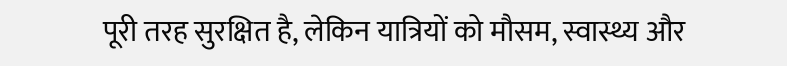पूरी तरह सुरक्षित है, लेकिन यात्रियों को मौसम, स्वास्थ्य और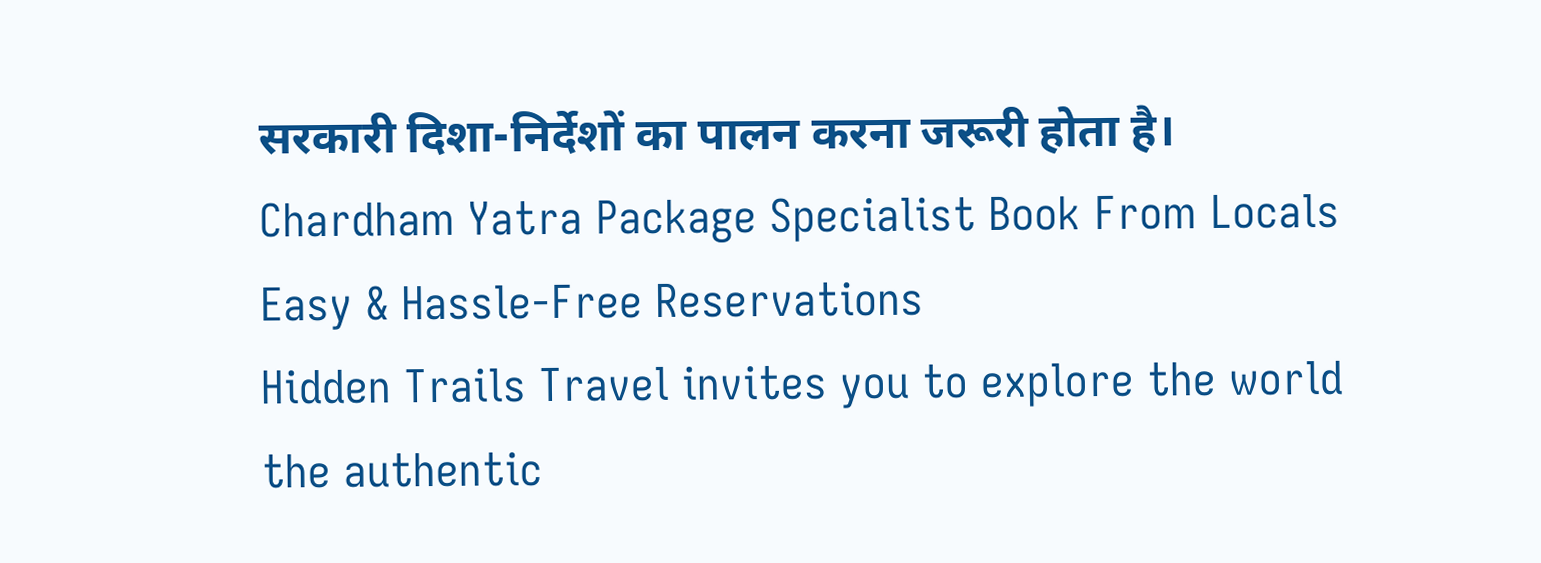सरकारी दिशा-निर्देशों का पालन करना जरूरी होता है।
Chardham Yatra Package Specialist Book From Locals
Easy & Hassle-Free Reservations
Hidden Trails Travel invites you to explore the world the authentic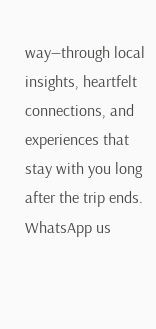way—through local insights, heartfelt connections, and experiences that stay with you long after the trip ends.
WhatsApp us